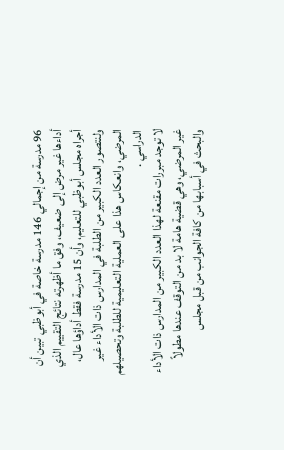96 مدرسة من إجمالي 146 مدرسة خاصة في أبوظبي تبين أن أداءها غير مرض إلى ضعيف، وفق ما أظهرته نتائج التقييم الذي أجراه مجلس أبوظبي للتعليم، وأن 15 مدرسة فقط أداؤها عال، ولنتصور العدد الكبير من الطلبة في المدارس ذات الأداء غير المرضي، وانعكاس هذا على العملية التعليمية للطلبة وتحصيلهم الدراسي .
لا توجد مبررات مقنعة لهذا العدد الكبير من المدارس ذات الأداء غير المرضي، وهي قضية هامة لا بد من التوقف عندها مطولاً والبحث في أسبابها من كافة الجوانب من قبل مجلس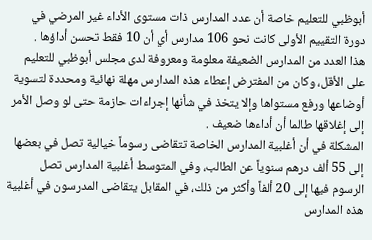أبوظبي للتعليم خاصة أن عدد المدارس ذات مستوى الأداء غير المرضي في دورة التقييم الأولى كانت نحو 106 مدارس أي أن 10 فقط تحسن أداؤها .
هذا العدد من المدارس الضعيفة معلومة ومعروفة لدى مجلس أبوظبي للتعليم على الأقل، وكان من المفترض إعطاء هذه المدارس مهلة نهائية ومحددة لتسوية أوضاعها ورفع مستواها وإلا يتخذ في شأنها إجراءات حازمة حتى لو وصل الأمر إلى إغلاقها طالما أن أداءها ضعيف .
المشكلة في أن أغلبية المدارس الخاصة تتقاضى رسوماً خيالية تصل في بعضها إلى 55 ألف درهم سنوياً عن الطالب، وفي المتوسط أغلبية المدارس تصل الرسوم فيها إلى 20 ألفاً وأكثر من ذلك، في المقابل يتقاضى المدرسون في أغلبية هذه المدارس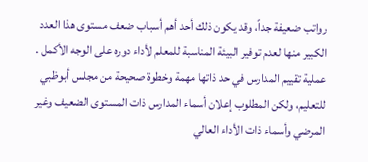رواتب ضعيفة جداً، وقد يكون ذلك أحد أهم أسباب ضعف مستوى هذا العدد الكبير منها لعدم توفير البيئة المناسبة للمعلم لأداء دوره على الوجه الأكمل .
عملية تقييم المدارس في حد ذاتها مهمة وخطوة صحيحة من مجلس أبوظبي للتعليم، ولكن المطلوب إعلان أسماء المدارس ذات المستوى الضعيف وغير المرضي وأسماء ذات الأداء العالي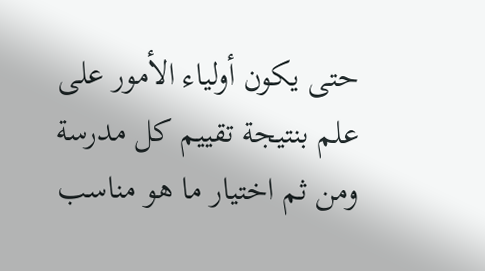حتى يكون أولياء الأمور على علم بنتيجة تقييم كل مدرسة ومن ثم اختيار ما هو مناسب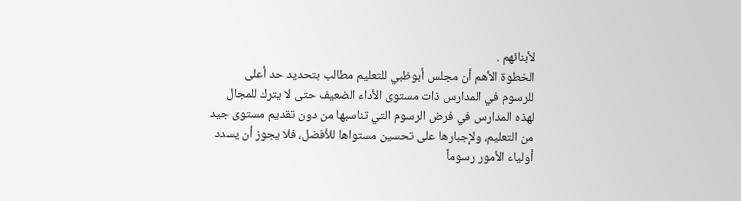لأبنائهم .
الخطوة الأهم أن مجلس أبوظبي للتعليم مطالب بتحديد حد أعلى للرسوم في المدارس ذات مستوى الأداء الضعيف حتى لا يترك للمجال لهذه المدارس في فرض الرسوم التي تناسبها من دون تقديم مستوى جيد من التعليم، ولإجبارها على تحسين مستواها للأفضل، فلا يجوز أن يسدد أولياء الأمور رسوماً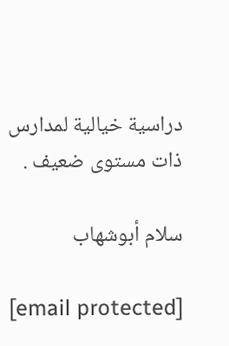دراسية خيالية لمدارس ذات مستوى ضعيف .

سلام أبوشهاب

[email protected]